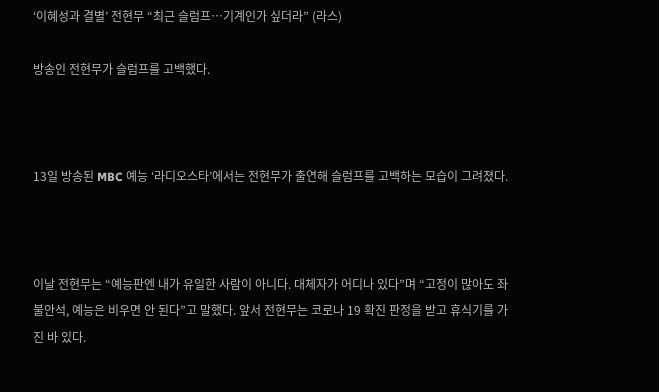‘이혜성과 결별’ 전현무 “최근 슬럼프…기계인가 싶더라” (라스)

방송인 전현무가 슬럼프를 고백했다.



13일 방송된 MBC 예능 ‘라디오스타’에서는 전현무가 출연해 슬럼프를 고백하는 모습이 그려졌다.



이날 전현무는 “예능판엔 내가 유일한 사람이 아니다. 대체자가 어디나 있다”며 “고정이 많아도 좌불안석, 예능은 비우면 안 된다”고 말했다. 앞서 전현무는 코로나 19 확진 판정을 받고 휴식기를 가진 바 있다.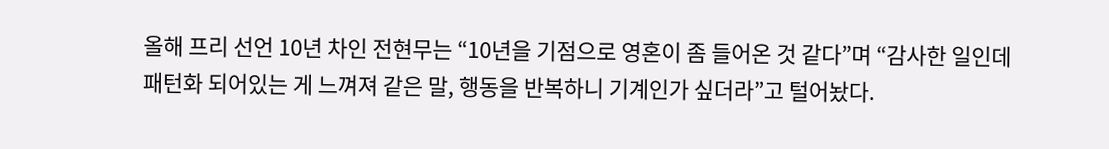올해 프리 선언 10년 차인 전현무는 “10년을 기점으로 영혼이 좀 들어온 것 같다”며 “감사한 일인데 패턴화 되어있는 게 느껴져 같은 말, 행동을 반복하니 기계인가 싶더라”고 털어놨다.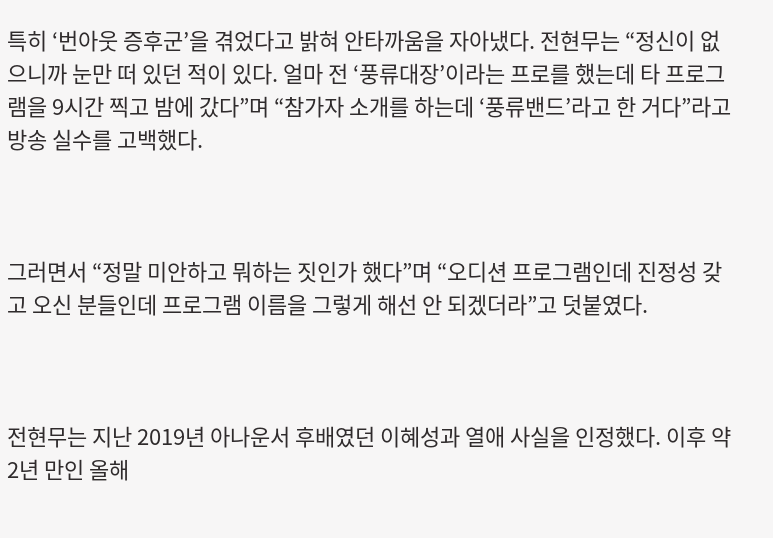특히 ‘번아웃 증후군’을 겪었다고 밝혀 안타까움을 자아냈다. 전현무는 “정신이 없으니까 눈만 떠 있던 적이 있다. 얼마 전 ‘풍류대장’이라는 프로를 했는데 타 프로그램을 9시간 찍고 밤에 갔다”며 “참가자 소개를 하는데 ‘풍류밴드’라고 한 거다”라고 방송 실수를 고백했다.



그러면서 “정말 미안하고 뭐하는 짓인가 했다”며 “오디션 프로그램인데 진정성 갖고 오신 분들인데 프로그램 이름을 그렇게 해선 안 되겠더라”고 덧붙였다.



전현무는 지난 2019년 아나운서 후배였던 이혜성과 열애 사실을 인정했다. 이후 약 2년 만인 올해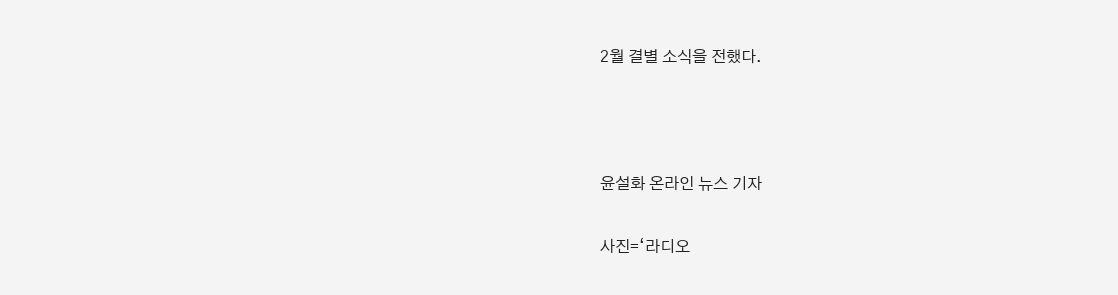2월 결별 소식을 전했다.



윤설화 온라인 뉴스 기자

사진=‘라디오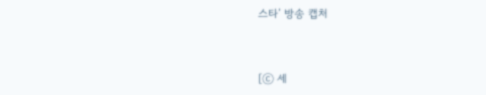스타’ 방송 캡처


[ⓒ 세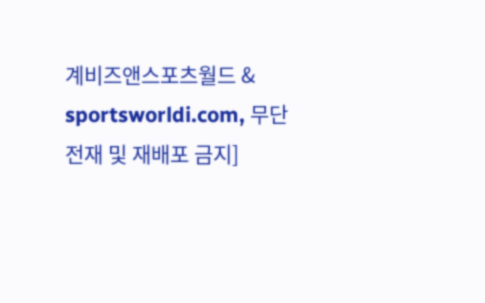계비즈앤스포츠월드 & sportsworldi.com, 무단전재 및 재배포 금지]